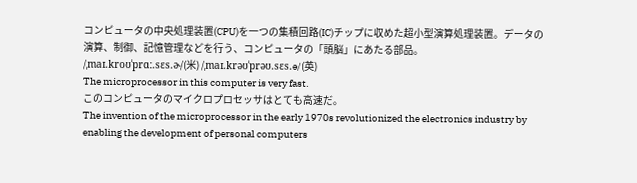コンピュータの中央処理装置(CPU)を一つの集積回路(IC)チップに収めた超小型演算処理装置。データの演算、制御、記憶管理などを行う、コンピュータの「頭脳」にあたる部品。
/ˌmaɪ.kroʊˈprɑː.sɛs.ɚ/(米) /ˌmaɪ.krəʊˈprəʊ.sɛs.ə/(英)
The microprocessor in this computer is very fast.
このコンピュータのマイクロプロセッサはとても高速だ。
The invention of the microprocessor in the early 1970s revolutionized the electronics industry by enabling the development of personal computers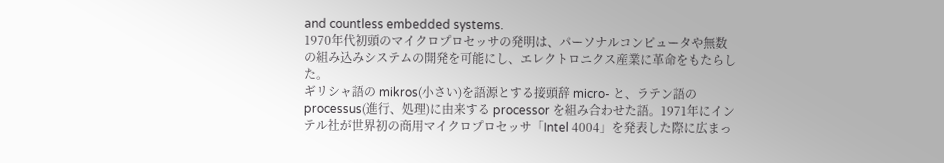and countless embedded systems.
1970年代初頭のマイクロプロセッサの発明は、パーソナルコンピュータや無数の組み込みシステムの開発を可能にし、エレクトロニクス産業に革命をもたらした。
ギリシャ語の mikros(小さい)を語源とする接頭辞 micro- と、ラテン語の processus(進行、処理)に由来する processor を組み合わせた語。1971年にインテル社が世界初の商用マイクロプロセッサ「Intel 4004」を発表した際に広まっ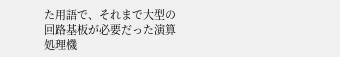た用語で、それまで大型の回路基板が必要だった演算処理機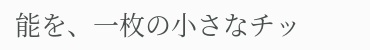能を、一枚の小さなチッ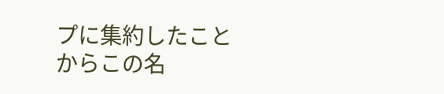プに集約したことからこの名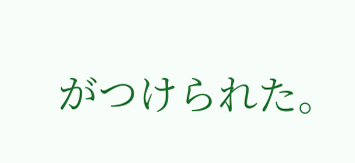がつけられた。